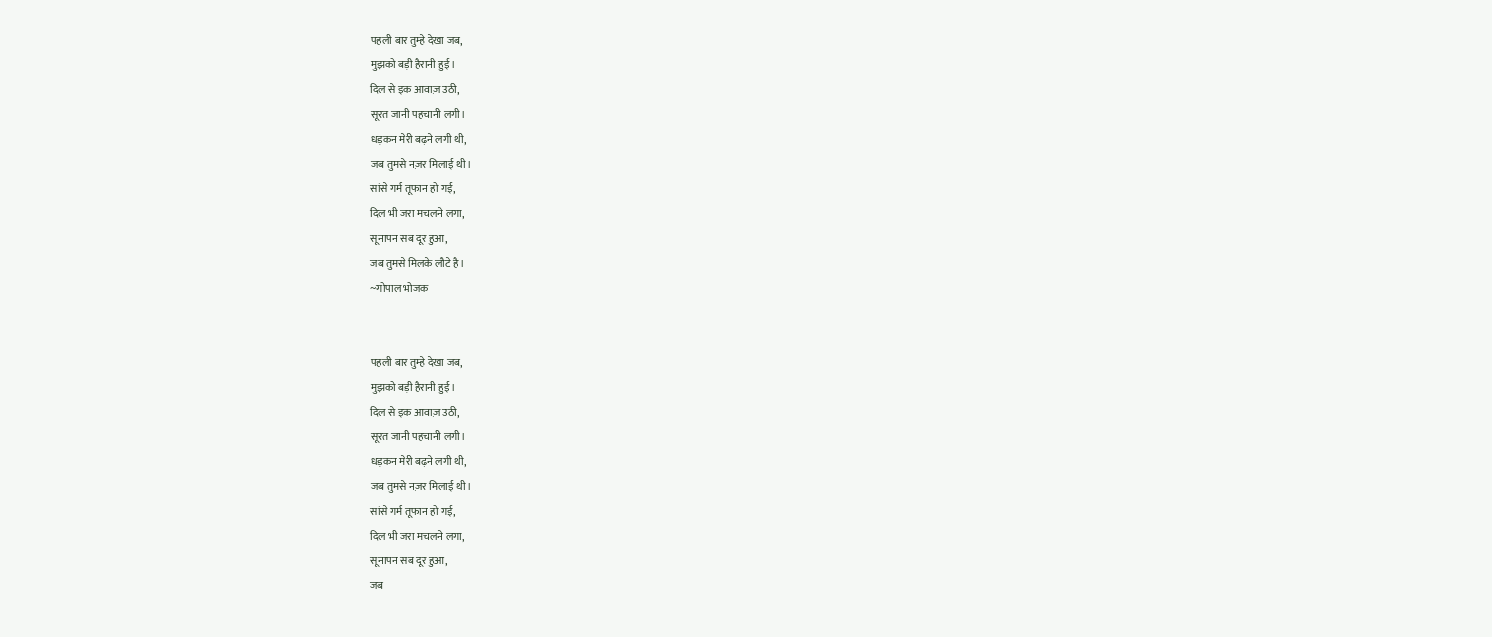पहली बार तुम्हे देखा जब,
मुझको बड़ी हैरानी हुई।
दिल से इक आवाज़ उठी,
सूरत जानी पहचानी लगी।
धड़कन मेरी बढ़ने लगी थी,
जब तुमसे नज़र मिलाई थी।
सांसे गर्म तूफान हो गई,
दिल भी जरा मचलने लगा,
सूनापन सब दूर हुआ,
जब तुमसे मिलके लौटे है।
~गोपाल भोजक


पहली बार तुम्हे देखा जब,
मुझको बड़ी हैरानी हुई।
दिल से इक आवाज़ उठी,
सूरत जानी पहचानी लगी।
धड़कन मेरी बढ़ने लगी थी,
जब तुमसे नज़र मिलाई थी।
सांसे गर्म तूफान हो गई,
दिल भी जरा मचलने लगा,
सूनापन सब दूर हुआ,
जब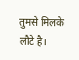तुमसे मिलके लौटे है।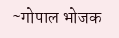~गोपाल भोजक